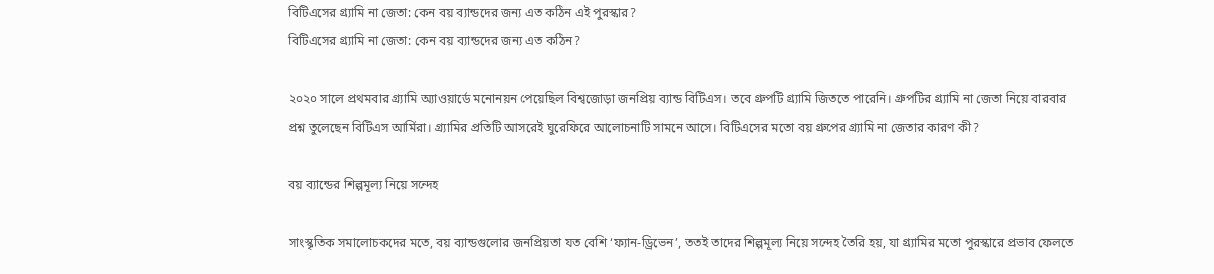বিটিএসের গ্র্যামি না জেতা: কেন বয় ব্যান্ডদের জন্য এত কঠিন এই পুরস্কার?
বিটিএসের গ্র্যামি না জেতা: কেন বয় ব্যান্ডদের জন্য এত কঠিন?

২০২০ সালে প্রথমবার গ্র্যামি অ্যাওয়ার্ডে মনোনয়ন পেয়েছিল বিশ্বজোড়া জনপ্রিয় ব্যান্ড বিটিএস। তবে গ্রুপটি গ্র্যামি জিততে পারেনি। গ্রুপটির গ্র্যামি না জেতা নিয়ে বারবার প্রশ্ন তুলেছেন বিটিএস আর্মিরা। গ্র্যামির প্রতিটি আসরেই ঘুরেফিরে আলোচনাটি সামনে আসে। বিটিএসের মতো বয় গ্রুপের গ্র্যামি না জেতার কারণ কী?

বয় ব্যান্ডের শিল্পমূল্য নিয়ে সন্দেহ

সাংস্কৃতিক সমালোচকদের মতে, বয় ব্যান্ডগুলোর জনপ্রিয়তা যত বেশি ‘ফ্যান-ড্রিভেন’, ততই তাদের শিল্পমূল্য নিয়ে সন্দেহ তৈরি হয়, যা গ্র্যামির মতো পুরস্কারে প্রভাব ফেলতে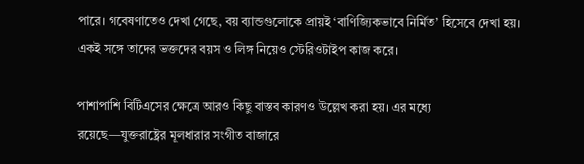পারে। গবেষণাতেও দেখা গেছে, বয় ব্যান্ডগুলোকে প্রায়ই ‘বাণিজ্যিকভাবে নির্মিত’ হিসেবে দেখা হয়। একই সঙ্গে তাদের ভক্তদের বয়স ও লিঙ্গ নিয়েও স্টেরিওটাইপ কাজ করে।

পাশাপাশি বিটিএসের ক্ষেত্রে আরও কিছু বাস্তব কারণও উল্লেখ করা হয়। এর মধ্যে রয়েছে—যুক্তরাষ্ট্রের মূলধারার সংগীত বাজারে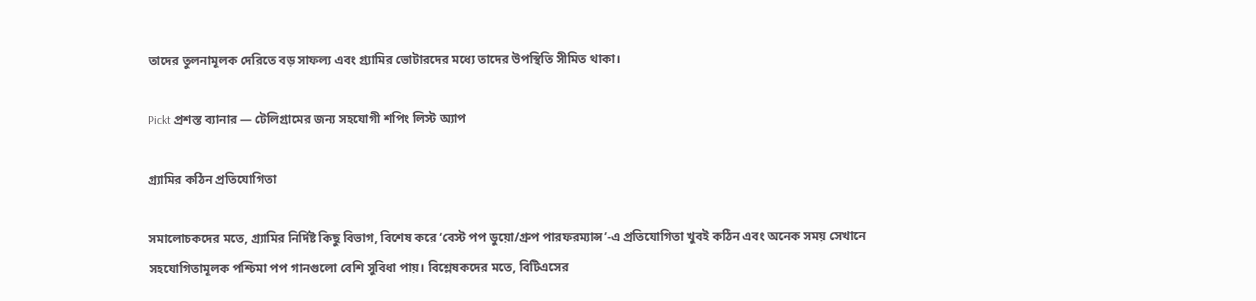তাদের তুলনামূলক দেরিতে বড় সাফল্য এবং গ্র্যামির ভোটারদের মধ্যে তাদের উপস্থিতি সীমিত থাকা।

Pickt প্রশস্ত ব্যানার — টেলিগ্রামের জন্য সহযোগী শপিং লিস্ট অ্যাপ

গ্র্যামির কঠিন প্রতিযোগিতা

সমালোচকদের মতে, গ্র্যামির নির্দিষ্ট কিছু বিভাগ, বিশেষ করে ‘বেস্ট পপ ডুয়ো/গ্রুপ পারফরম্যান্স’-এ প্রতিযোগিতা খুবই কঠিন এবং অনেক সময় সেখানে সহযোগিতামূলক পশ্চিমা পপ গানগুলো বেশি সুবিধা পায়। বিশ্লেষকদের মতে, বিটিএসের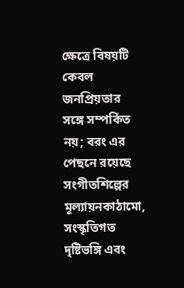ক্ষেত্রে বিষয়টি কেবল জনপ্রিয়তার সঙ্গে সম্পর্কিত নয়; বরং এর পেছনে রয়েছে সংগীতশিল্পের মূল্যায়নকাঠামো, সংস্কৃতিগত দৃষ্টিভঙ্গি এবং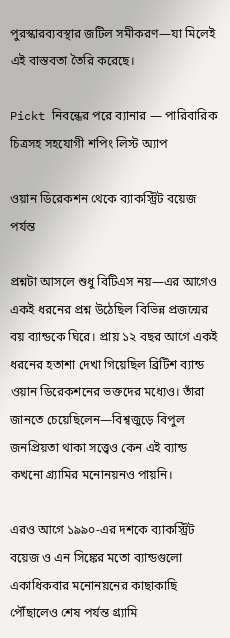পুরস্কারব্যবস্থার জটিল সমীকরণ—যা মিলেই এই বাস্তবতা তৈরি করেছে।

Pickt নিবন্ধের পরে ব্যানার — পারিবারিক চিত্রসহ সহযোগী শপিং লিস্ট অ্যাপ

ওয়ান ডিরেকশন থেকে ব্যাকস্ট্রিট বয়েজ পর্যন্ত

প্রশ্নটা আসলে শুধু বিটিএস নয়—এর আগেও একই ধরনের প্রশ্ন উঠেছিল বিভিন্ন প্রজন্মের বয় ব্যান্ডকে ঘিরে। প্রায় ১২ বছর আগে একই ধরনের হতাশা দেখা গিয়েছিল ব্রিটিশ ব্যান্ড ওয়ান ডিরেকশনের ভক্তদের মধ্যেও। তাঁরা জানতে চেয়েছিলেন—বিশ্বজুড়ে বিপুল জনপ্রিয়তা থাকা সত্ত্বেও কেন এই ব্যান্ড কখনো গ্র্যামির মনোনয়নও পায়নি।

এরও আগে ১৯৯০-এর দশকে ব্যাকস্ট্রিট বয়েজ ও এন সিঙ্কের মতো ব্যান্ডগুলো একাধিকবার মনোনয়নের কাছাকাছি পৌঁছালেও শেষ পর্যন্ত গ্র্যামি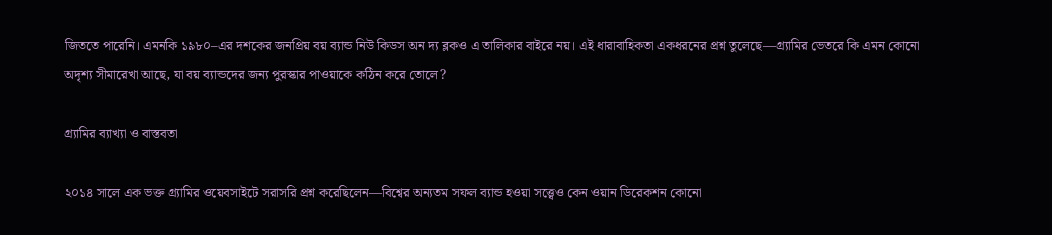জিততে পারেনি। এমনকি ১৯৮০–এর দশকের জনপ্রিয় বয় ব্যান্ড নিউ কিডস অন দ্য ব্লকও এ তালিকার বাইরে নয়। এই ধারাবাহিকতা একধরনের প্রশ্ন তুলেছে—গ্র্যামির ভেতরে কি এমন কোনো অদৃশ্য সীমারেখা আছে, যা বয় ব্যান্ডদের জন্য পুরস্কার পাওয়াকে কঠিন করে তোলে?

গ্র্যামির ব্যাখ্যা ও বাস্তবতা

২০১৪ সালে এক ভক্ত গ্র্যামির ওয়েবসাইটে সরাসরি প্রশ্ন করেছিলেন—বিশ্বের অন্যতম সফল ব্যান্ড হওয়া সত্ত্বেও কেন ওয়ান ডিরেকশন কোনো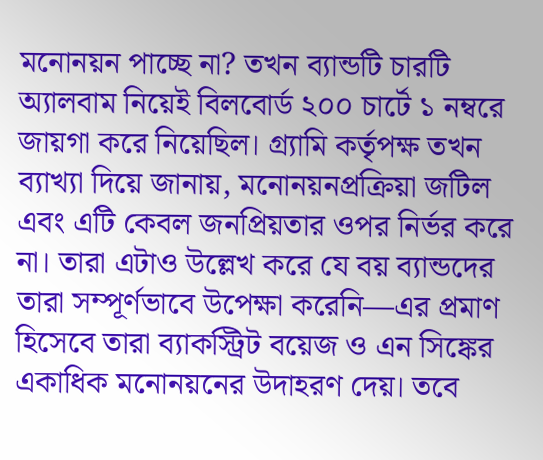মনোনয়ন পাচ্ছে না? তখন ব্যান্ডটি চারটি অ্যালবাম নিয়েই বিলবোর্ড ২০০ চার্টে ১ নম্বরে জায়গা করে নিয়েছিল। গ্র্যামি কর্তৃপক্ষ তখন ব্যাখ্যা দিয়ে জানায়, মনোনয়নপ্রক্রিয়া জটিল এবং এটি কেবল জনপ্রিয়তার ওপর নির্ভর করে না। তারা এটাও উল্লেখ করে যে বয় ব্যান্ডদের তারা সম্পূর্ণভাবে উপেক্ষা করেনি—এর প্রমাণ হিসেবে তারা ব্যাকস্ট্রিট বয়েজ ও এন সিঙ্কের একাধিক মনোনয়নের উদাহরণ দেয়। তবে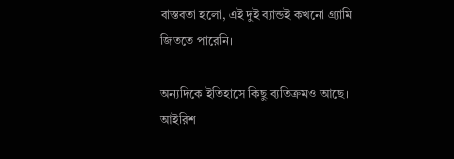বাস্তবতা হলো, এই দুই ব্যান্ডই কখনো গ্র্যামি জিততে পারেনি।

অন্যদিকে ইতিহাসে কিছু ব্যতিক্রমও আছে। আইরিশ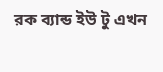রক ব্যান্ড ইউ টু এখন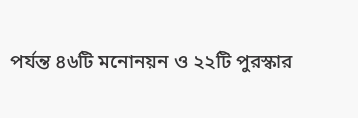পর্যন্ত ৪৬টি মনোনয়ন ও ২২টি পুরস্কার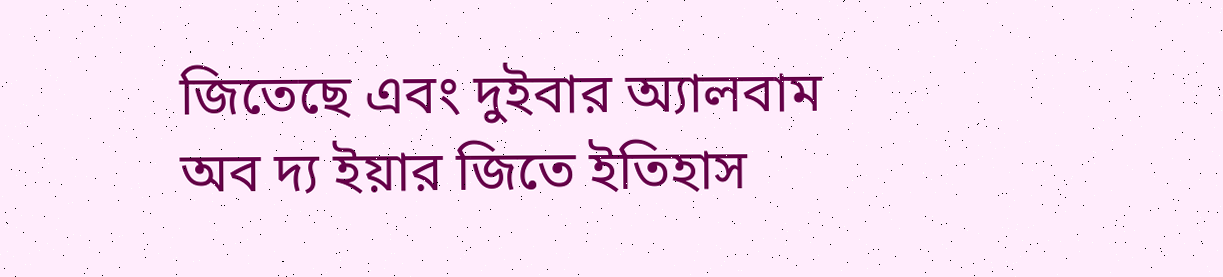জিতেছে এবং দুইবার অ্যালবাম অব দ্য ইয়ার জিতে ইতিহাস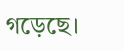গড়েছে।